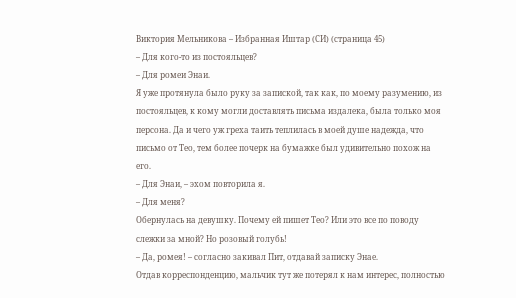Виктория Мельникова – Избранная Иштар (СИ) (страница 45)
– Для кого-то из постояльцев?
– Для ромеи Энаи.
Я уже протянула было руку за запиской, так как, по моему разумению, из постояльцев, к кому могли доставлять письма издалека, была только моя персона. Да и чего уж греха таить теплилась в моей душе надежда, что письмо от Тео, тем более почерк на бумажке был удивительно похож на его.
– Для Энаи, – эхом повторила я.
– Для меня?
Обернулась на девушку. Почему ей пишет Тео? Или это все по поводу слежки за мной? Но розовый голубь!
– Да, ромея! – согласно закивал Пит, отдавай записку Энае.
Отдав корреспонденцию, мальчик тут же потерял к нам интерес, полностью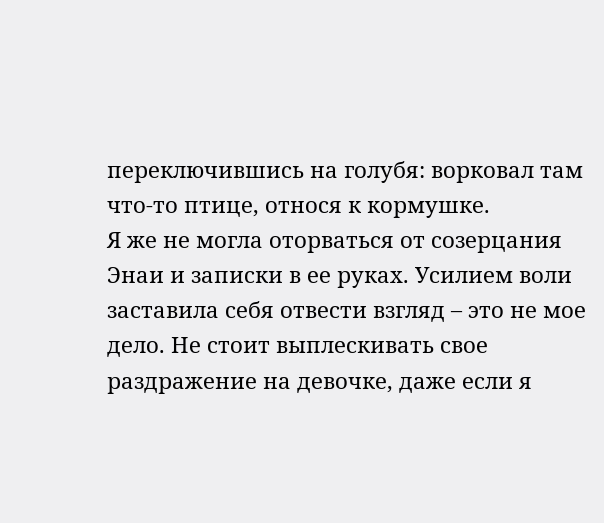переключившись на голубя: ворковал там что-то птице, относя к кормушке.
Я же не могла оторваться от созерцания Энаи и записки в ее руках. Усилием воли заставила себя отвести взгляд – это не мое дело. Не стоит выплескивать свое раздражение на девочке, даже если я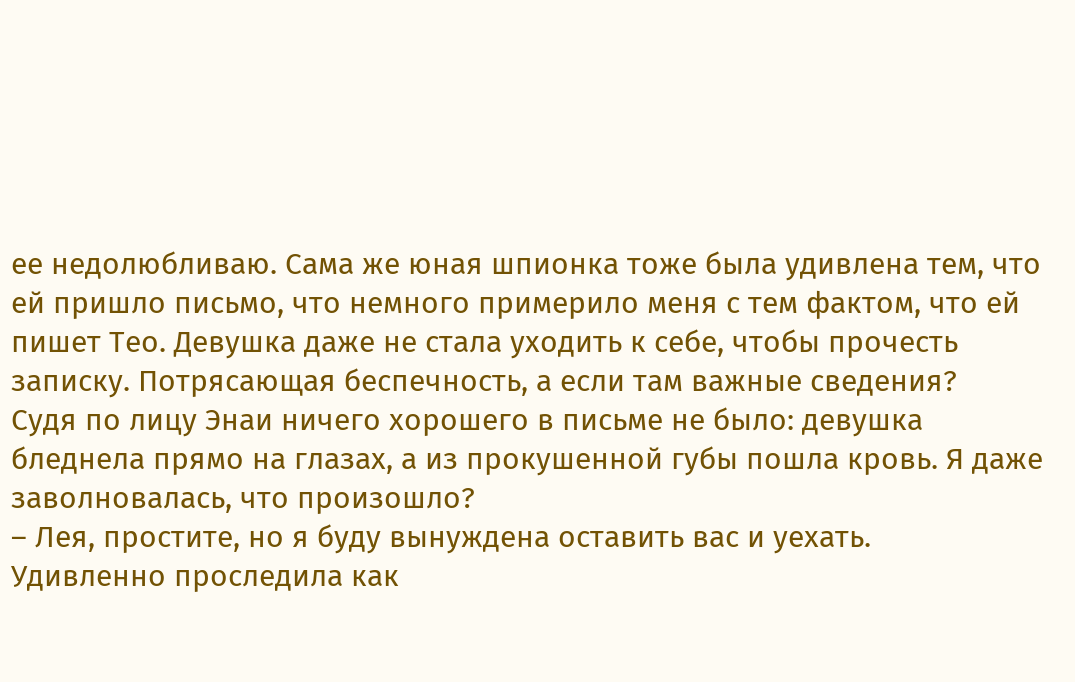ее недолюбливаю. Сама же юная шпионка тоже была удивлена тем, что ей пришло письмо, что немного примерило меня с тем фактом, что ей пишет Тео. Девушка даже не стала уходить к себе, чтобы прочесть записку. Потрясающая беспечность, а если там важные сведения?
Судя по лицу Энаи ничего хорошего в письме не было: девушка бледнела прямо на глазах, а из прокушенной губы пошла кровь. Я даже заволновалась, что произошло?
– Лея, простите, но я буду вынуждена оставить вас и уехать.
Удивленно проследила как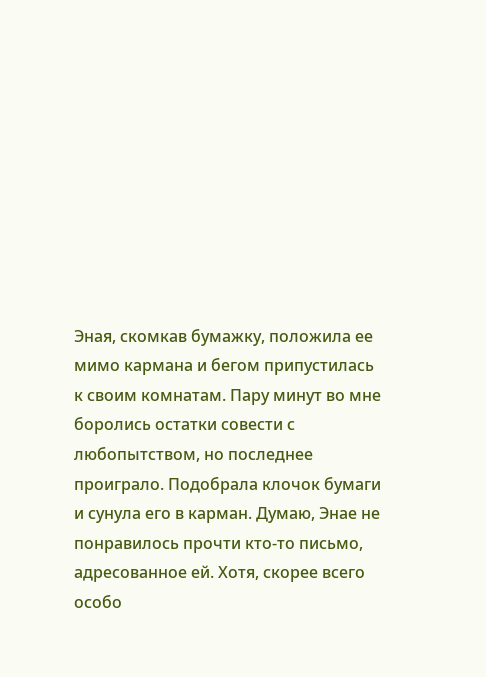Эная, скомкав бумажку, положила ее мимо кармана и бегом припустилась к своим комнатам. Пару минут во мне боролись остатки совести с любопытством, но последнее проиграло. Подобрала клочок бумаги и сунула его в карман. Думаю, Энае не понравилось прочти кто-то письмо, адресованное ей. Хотя, скорее всего особо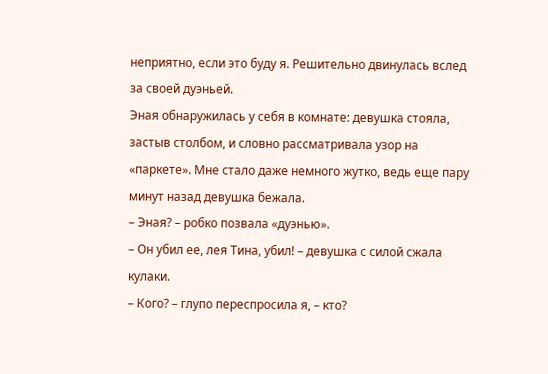неприятно, если это буду я. Решительно двинулась вслед за своей дуэньей.
Эная обнаружилась у себя в комнате: девушка стояла, застыв столбом, и словно рассматривала узор на «паркете». Мне стало даже немного жутко, ведь еще пару минут назад девушка бежала.
– Эная? – робко позвала «дуэнью».
– Он убил ее, лея Тина, убил! – девушка с силой сжала кулаки.
– Кого? – глупо переспросила я, – кто?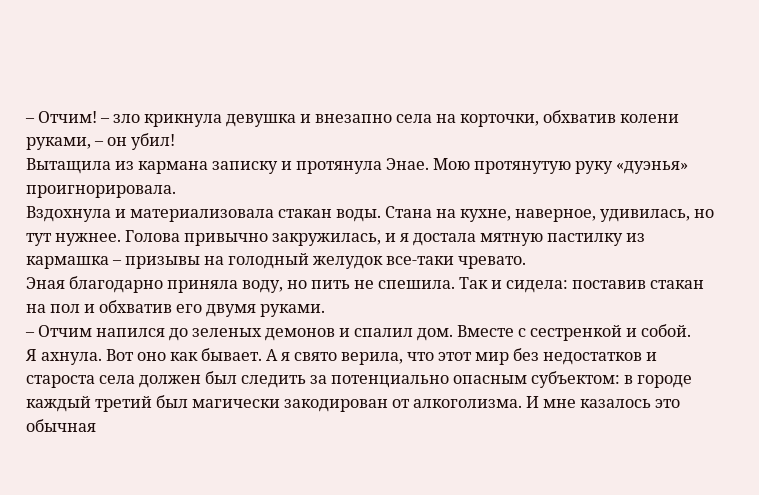– Отчим! – зло крикнула девушка и внезапно села на корточки, обхватив колени руками, – он убил!
Вытащила из кармана записку и протянула Энае. Мою протянутую руку «дуэнья» проигнорировала.
Вздохнула и материализовала стакан воды. Стана на кухне, наверное, удивилась, но тут нужнее. Голова привычно закружилась, и я достала мятную пастилку из кармашка – призывы на голодный желудок все-таки чревато.
Эная благодарно приняла воду, но пить не спешила. Так и сидела: поставив стакан на пол и обхватив его двумя руками.
– Отчим напился до зеленых демонов и спалил дом. Вместе с сестренкой и собой.
Я ахнула. Вот оно как бывает. А я свято верила, что этот мир без недостатков и староста села должен был следить за потенциально опасным субъектом: в городе каждый третий был магически закодирован от алкоголизма. И мне казалось это обычная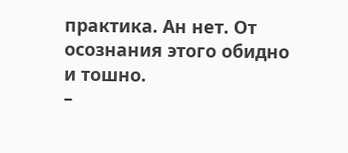практика. Ан нет. От осознания этого обидно и тошно.
–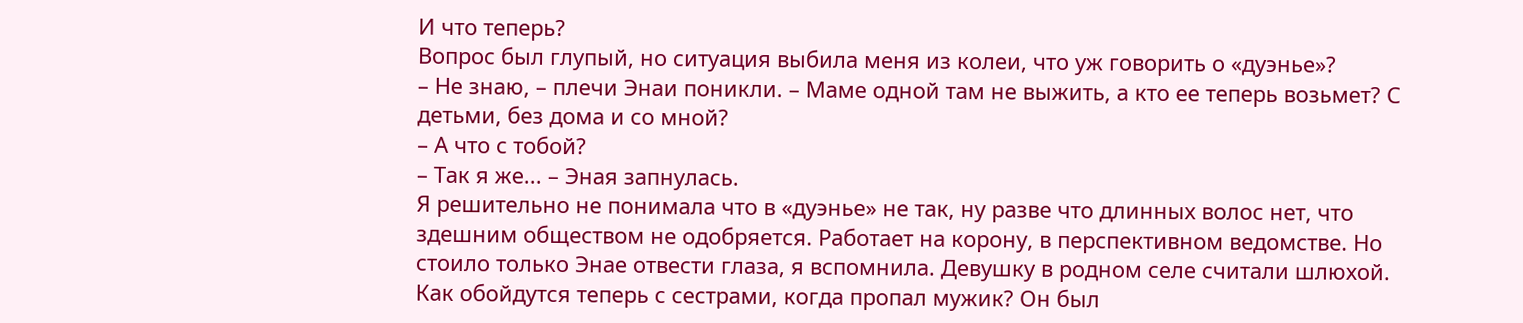И что теперь?
Вопрос был глупый, но ситуация выбила меня из колеи, что уж говорить о «дуэнье»?
– Не знаю, – плечи Энаи поникли. – Маме одной там не выжить, а кто ее теперь возьмет? С детьми, без дома и со мной?
– А что с тобой?
– Так я же... – Эная запнулась.
Я решительно не понимала что в «дуэнье» не так, ну разве что длинных волос нет, что здешним обществом не одобряется. Работает на корону, в перспективном ведомстве. Но стоило только Энае отвести глаза, я вспомнила. Девушку в родном селе считали шлюхой. Как обойдутся теперь с сестрами, когда пропал мужик? Он был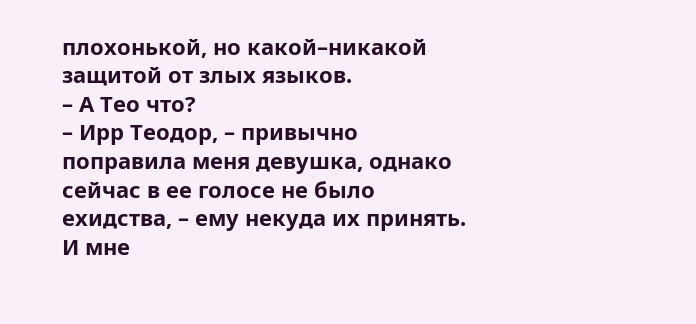плохонькой, но какой–никакой защитой от злых языков.
– А Тео что?
– Ирр Теодор, – привычно поправила меня девушка, однако сейчас в ее голосе не было ехидства, – ему некуда их принять. И мне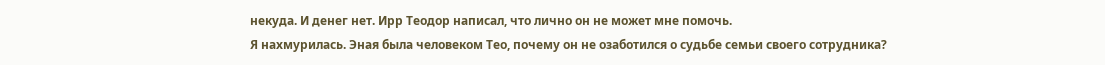некуда. И денег нет. Ирр Теодор написал, что лично он не может мне помочь.
Я нахмурилась. Эная была человеком Тео, почему он не озаботился о судьбе семьи своего сотрудника?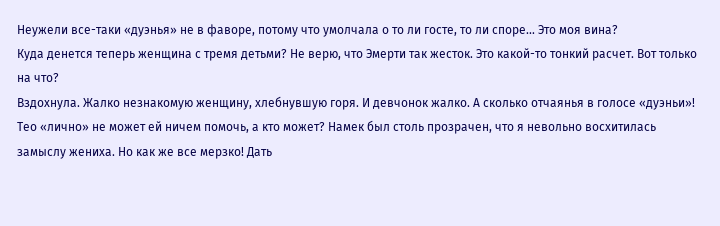Неужели все-таки «дуэнья» не в фаворе, потому что умолчала о то ли госте, то ли споре... Это моя вина?
Куда денется теперь женщина с тремя детьми? Не верю, что Эмерти так жесток. Это какой-то тонкий расчет. Вот только на что?
Вздохнула. Жалко незнакомую женщину, хлебнувшую горя. И девчонок жалко. А сколько отчаянья в голосе «дуэньи»! Тео «лично» не может ей ничем помочь, а кто может? Намек был столь прозрачен, что я невольно восхитилась замыслу жениха. Но как же все мерзко! Дать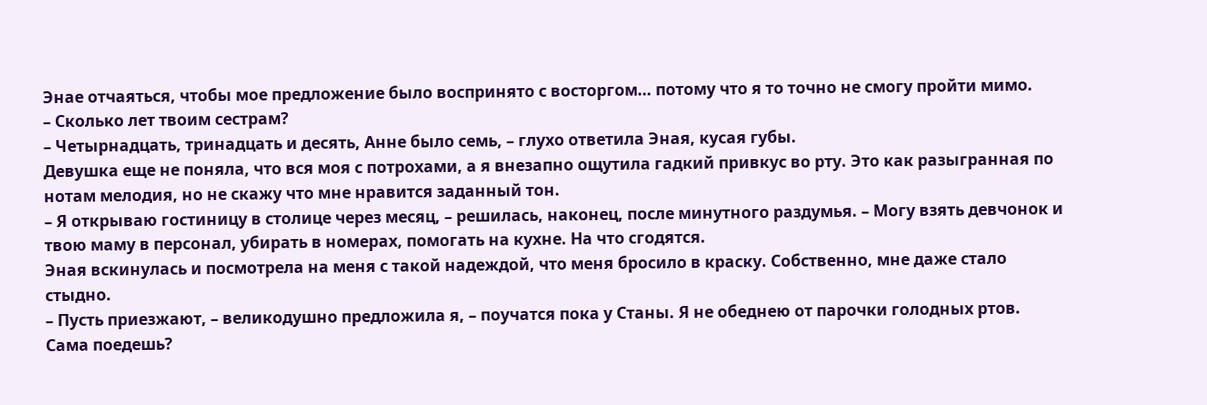Энае отчаяться, чтобы мое предложение было воспринято с восторгом… потому что я то точно не смогу пройти мимо.
– Сколько лет твоим сестрам?
– Четырнадцать, тринадцать и десять, Анне было семь, – глухо ответила Эная, кусая губы.
Девушка еще не поняла, что вся моя с потрохами, а я внезапно ощутила гадкий привкус во рту. Это как разыгранная по нотам мелодия, но не скажу что мне нравится заданный тон.
– Я открываю гостиницу в столице через месяц, – решилась, наконец, после минутного раздумья. – Могу взять девчонок и твою маму в персонал, убирать в номерах, помогать на кухне. На что сгодятся.
Эная вскинулась и посмотрела на меня с такой надеждой, что меня бросило в краску. Собственно, мне даже стало стыдно.
– Пусть приезжают, – великодушно предложила я, – поучатся пока у Станы. Я не обеднею от парочки голодных ртов. Сама поедешь?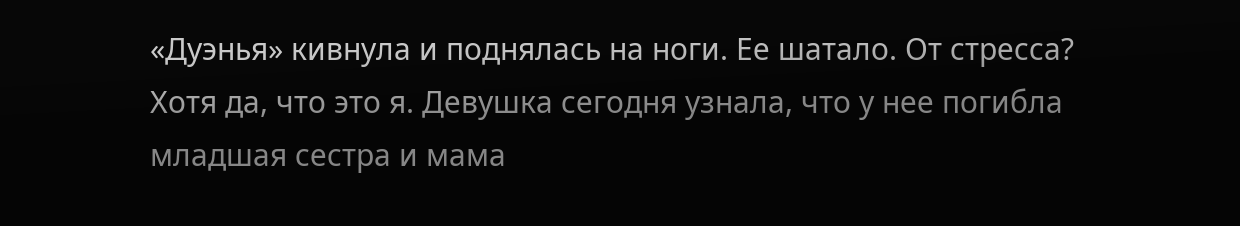«Дуэнья» кивнула и поднялась на ноги. Ее шатало. От стресса? Хотя да, что это я. Девушка сегодня узнала, что у нее погибла младшая сестра и мама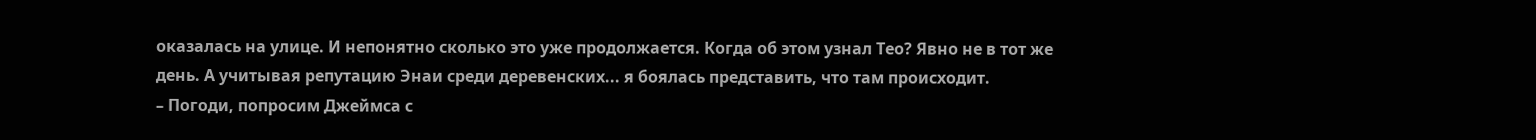оказалась на улице. И непонятно сколько это уже продолжается. Когда об этом узнал Тео? Явно не в тот же день. А учитывая репутацию Энаи среди деревенских... я боялась представить, что там происходит.
– Погоди, попросим Джеймса с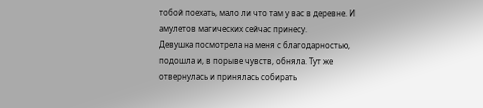тобой поехать, мало ли что там у вас в деревне. И амулетов магических сейчас принесу.
Девушка посмотрела на меня с благодарностью, подошла и, в порыве чувств, обняла. Тут же отвернулась и принялась собирать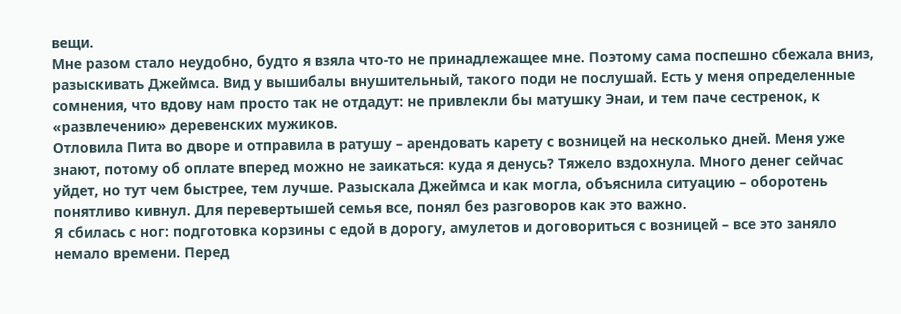вещи.
Мне разом стало неудобно, будто я взяла что-то не принадлежащее мне. Поэтому сама поспешно сбежала вниз, разыскивать Джеймса. Вид у вышибалы внушительный, такого поди не послушай. Есть у меня определенные сомнения, что вдову нам просто так не отдадут: не привлекли бы матушку Энаи, и тем паче сестренок, к «развлечению» деревенских мужиков.
Отловила Пита во дворе и отправила в ратушу – арендовать карету с возницей на несколько дней. Меня уже знают, потому об оплате вперед можно не заикаться: куда я денусь? Тяжело вздохнула. Много денег сейчас уйдет, но тут чем быстрее, тем лучше. Разыскала Джеймса и как могла, объяснила ситуацию – оборотень понятливо кивнул. Для перевертышей семья все, понял без разговоров как это важно.
Я сбилась с ног: подготовка корзины с едой в дорогу, амулетов и договориться с возницей – все это заняло немало времени. Перед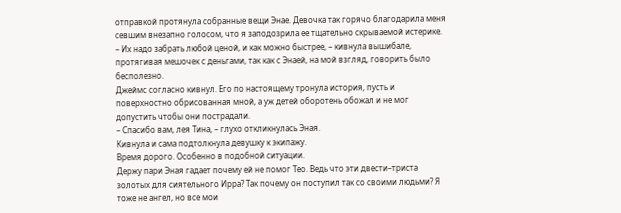отправкой протянула собранные вещи Энае. Девочка так горячо благодарила меня севшим внезапно голосом, что я заподозрила ее тщательно скрываемой истерике.
– Их надо забрать любой ценой, и как можно быстрее, – кивнула вышибале, протягивая мешочек с деньгами, так как с Энаей, на мой взгляд, говорить было бесполезно.
Джеймс согласно кивнул. Его по настоящему тронула история, пусть и поверхностно обрисованная мной, а уж детей оборотень обожал и не мог допустить чтобы они пострадали.
– Спасибо вам, лея Тина, – глухо откликнулась Эная.
Кивнула и сама подтолкнула девушку к экипажу.
Время дорого. Особенно в подобной ситуации.
Держу пари Эная гадает почему ей не помог Тео. Ведь что эти двести–триста золотых для сиятельного Ирра? Так почему он поступил так со своими людьми? Я тоже не ангел, но все мои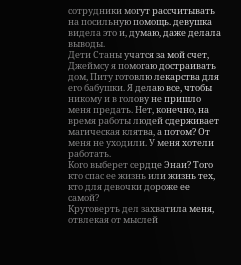сотрудники могут рассчитывать на посильную помощь. девушка видела это и, думаю, даже делала выводы.
Дети Станы учатся за мой счет, Джеймсу я помогаю достраивать дом, Питу готовлю лекарства для его бабушки. Я делаю все, чтобы никому и в голову не пришло меня предать. Нет, конечно, на время работы людей сдерживает магическая клятва, а потом? От меня не уходили. У меня хотели работать.
Кого выберет сердце Энаи? Того кто спас ее жизнь или жизнь тех, кто для девочки дороже ее самой?
Круговерть дел захватила меня, отвлекая от мыслей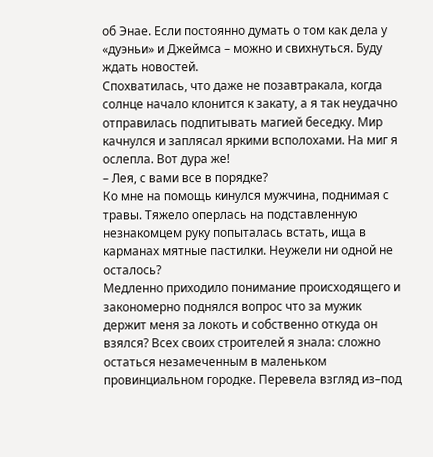об Энае. Если постоянно думать о том как дела у «дуэньи» и Джеймса – можно и свихнуться. Буду ждать новостей.
Спохватилась, что даже не позавтракала, когда солнце начало клонится к закату, а я так неудачно отправилась подпитывать магией беседку. Мир качнулся и заплясал яркими всполохами. На миг я ослепла. Вот дура же!
– Лея, с вами все в порядке?
Ко мне на помощь кинулся мужчина, поднимая с травы. Тяжело оперлась на подставленную незнакомцем руку попыталась встать, ища в карманах мятные пастилки. Неужели ни одной не осталось?
Медленно приходило понимание происходящего и закономерно поднялся вопрос что за мужик держит меня за локоть и собственно откуда он взялся? Всех своих строителей я знала: сложно остаться незамеченным в маленьком провинциальном городке. Перевела взгляд из–под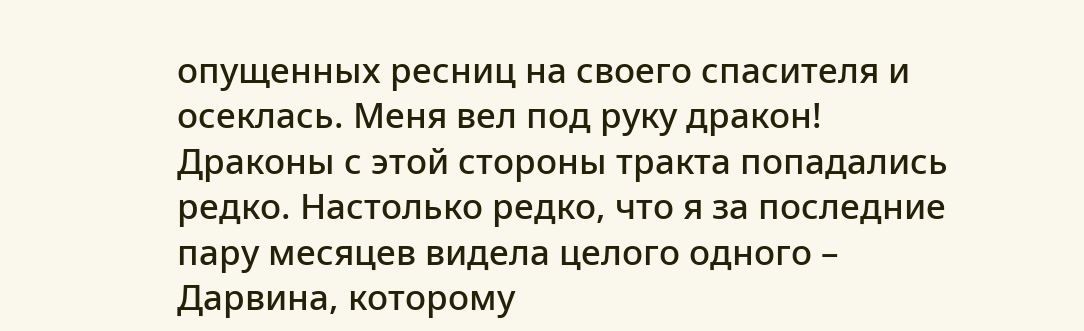опущенных ресниц на своего спасителя и осеклась. Меня вел под руку дракон!
Драконы с этой стороны тракта попадались редко. Настолько редко, что я за последние пару месяцев видела целого одного – Дарвина, которому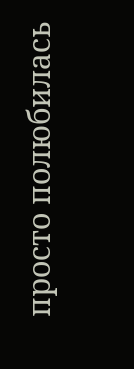просто полюбилась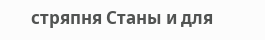стряпня Станы и для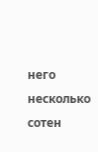него несколько сотен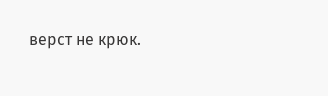верст не крюк.